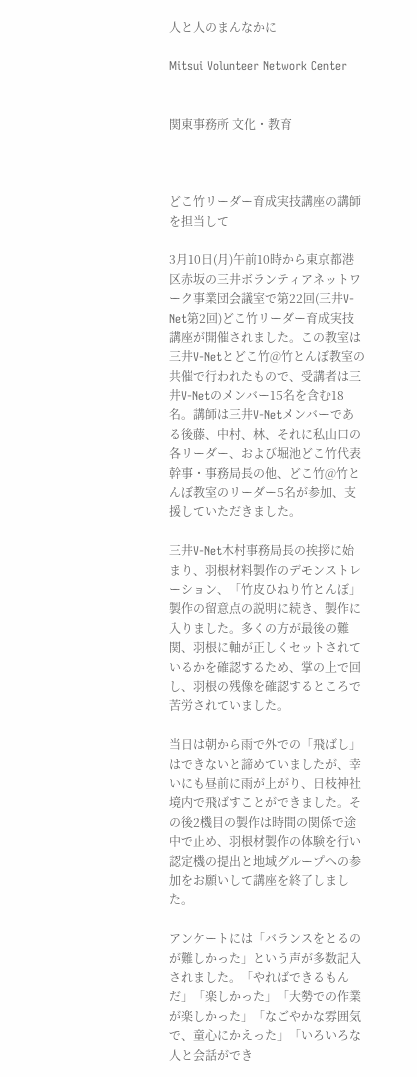人と人のまんなかに

Mitsui Volunteer Network Center


関東事務所 文化・教育



どこ竹リーダー育成実技講座の講師を担当して

3月10日(月)午前10時から東京都港区赤坂の三井ボランティアネットワーク事業団会議室で第22回(三井V-Net第2回)どこ竹リーダー育成実技講座が開催されました。この教室は三井V-Netとどこ竹@竹とんぼ教室の共催で行われたもので、受講者は三井V-Netのメンバー15名を含む18名。講師は三井V-Netメンバーである後藤、中村、林、それに私山口の各リーダー、および堀池どこ竹代表幹事・事務局長の他、どこ竹@竹とんぼ教室のリーダー5名が参加、支援していただきました。

三井V-Net木村事務局長の挨拶に始まり、羽根材料製作のデモンストレーション、「竹皮ひねり竹とんぼ」製作の留意点の説明に続き、製作に入りました。多くの方が最後の難関、羽根に軸が正しくセットされているかを確認するため、掌の上で回し、羽根の残像を確認するところで苦労されていました。

当日は朝から雨で外での「飛ばし」はできないと諦めていましたが、幸いにも昼前に雨が上がり、日枝神社境内で飛ばすことができました。その後2機目の製作は時間の関係で途中で止め、羽根材製作の体験を行い認定機の提出と地域グループへの参加をお願いして講座を終了しました。

アンケートには「バランスをとるのが難しかった」という声が多数記入されました。「やればできるもんだ」「楽しかった」「大勢での作業が楽しかった」「なごやかな雰囲気で、童心にかえった」「いろいろな人と会話ができ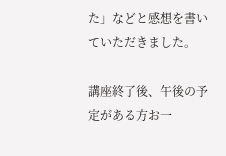た」などと感想を書いていただきました。

講座終了後、午後の予定がある方お一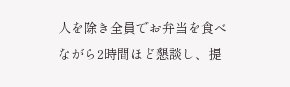人を除き全員でお弁当を食べながら2時間ほど懇談し、提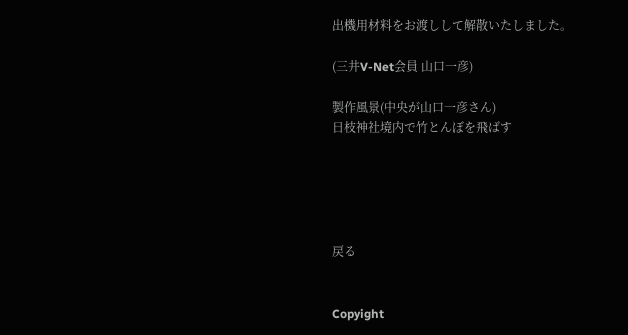出機用材料をお渡しして解散いたしました。

(三井V-Net会員 山口一彦)

製作風景(中央が山口一彦さん)
日枝神社境内で竹とんぼを飛ばす





戻る


Copyight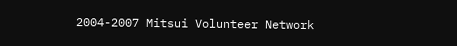2004-2007 Mitsui Volunteer Network